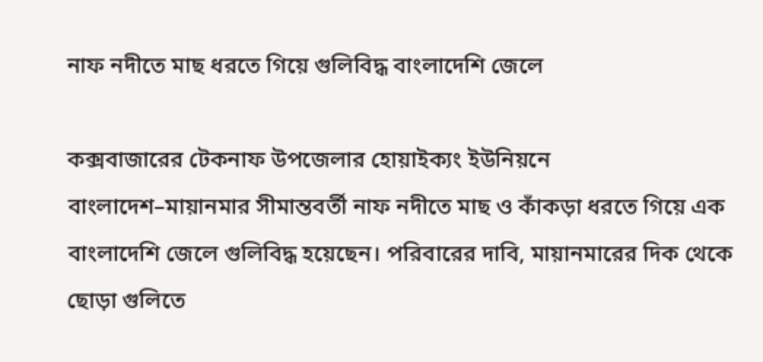নাফ নদীতে মাছ ধরতে গিয়ে গুলিবিদ্ধ বাংলাদেশি জেলে

কক্সবাজারের টেকনাফ উপজেলার হোয়াইক্যং ইউনিয়নে বাংলাদেশ–মায়ানমার সীমান্তবর্তী নাফ নদীতে মাছ ও কাঁকড়া ধরতে গিয়ে এক বাংলাদেশি জেলে গুলিবিদ্ধ হয়েছেন। পরিবারের দাবি, মায়ানমারের দিক থেকে ছোড়া গুলিতে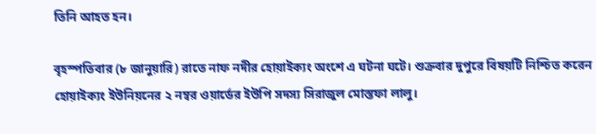তিনি আহত হন।

বৃহস্পতিবার (৮ জানুয়ারি) রাতে নাফ নদীর হোয়াইক্যং অংশে এ ঘটনা ঘটে। শুক্রবার দুপুরে বিষয়টি নিশ্চিত করেন হোয়াইক্যং ইউনিয়নের ২ নম্বর ওয়ার্ডের ইউপি সদস্য সিরাজুল মোস্তফা লালু।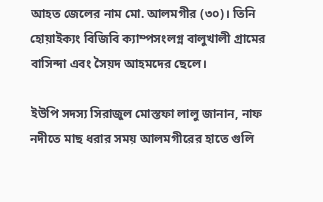আহত জেলের নাম মো. আলমগীর (৩০)। তিনি হোয়াইক্যং বিজিবি ক্যাম্পসংলগ্ন বালুখালী গ্রামের বাসিন্দা এবং সৈয়দ আহমদের ছেলে।

ইউপি সদস্য সিরাজুল মোস্তফা লালু জানান, নাফ নদীতে মাছ ধরার সময় আলমগীরের হাতে গুলি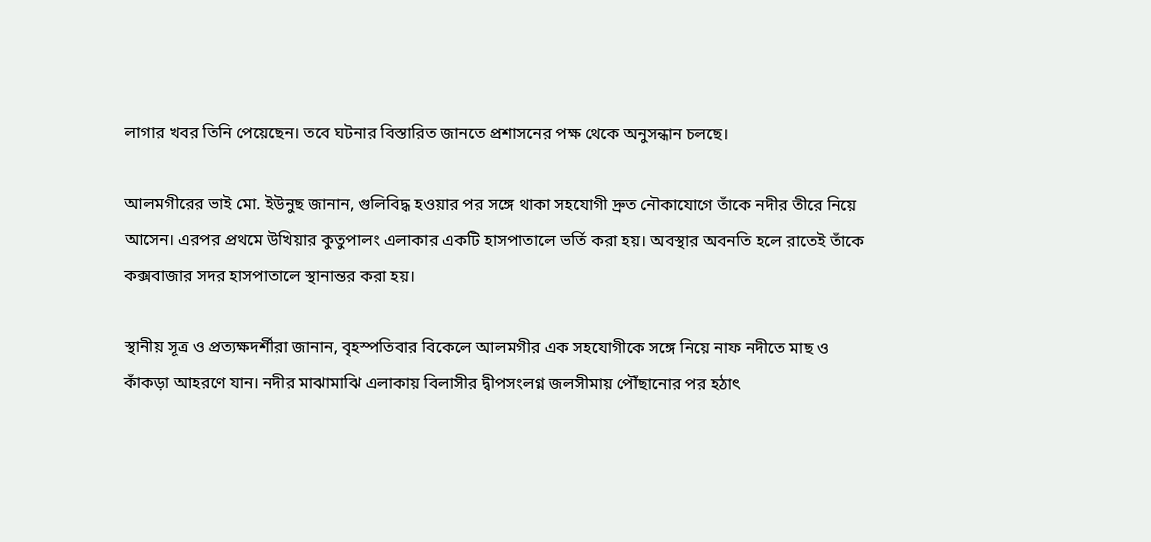লাগার খবর তিনি পেয়েছেন। তবে ঘটনার বিস্তারিত জানতে প্রশাসনের পক্ষ থেকে অনুসন্ধান চলছে।

আলমগীরের ভাই মো. ইউনুছ জানান, গুলিবিদ্ধ হওয়ার পর সঙ্গে থাকা সহযোগী দ্রুত নৌকাযোগে তাঁকে নদীর তীরে নিয়ে আসেন। এরপর প্রথমে উখিয়ার কুতুপালং এলাকার একটি হাসপাতালে ভর্তি করা হয়। অবস্থার অবনতি হলে রাতেই তাঁকে কক্সবাজার সদর হাসপাতালে স্থানান্তর করা হয়।

স্থানীয় সূত্র ও প্রত্যক্ষদর্শীরা জানান, বৃহস্পতিবার বিকেলে আলমগীর এক সহযোগীকে সঙ্গে নিয়ে নাফ নদীতে মাছ ও কাঁকড়া আহরণে যান। নদীর মাঝামাঝি এলাকায় বিলাসীর দ্বীপসংলগ্ন জলসীমায় পৌঁছানোর পর হঠাৎ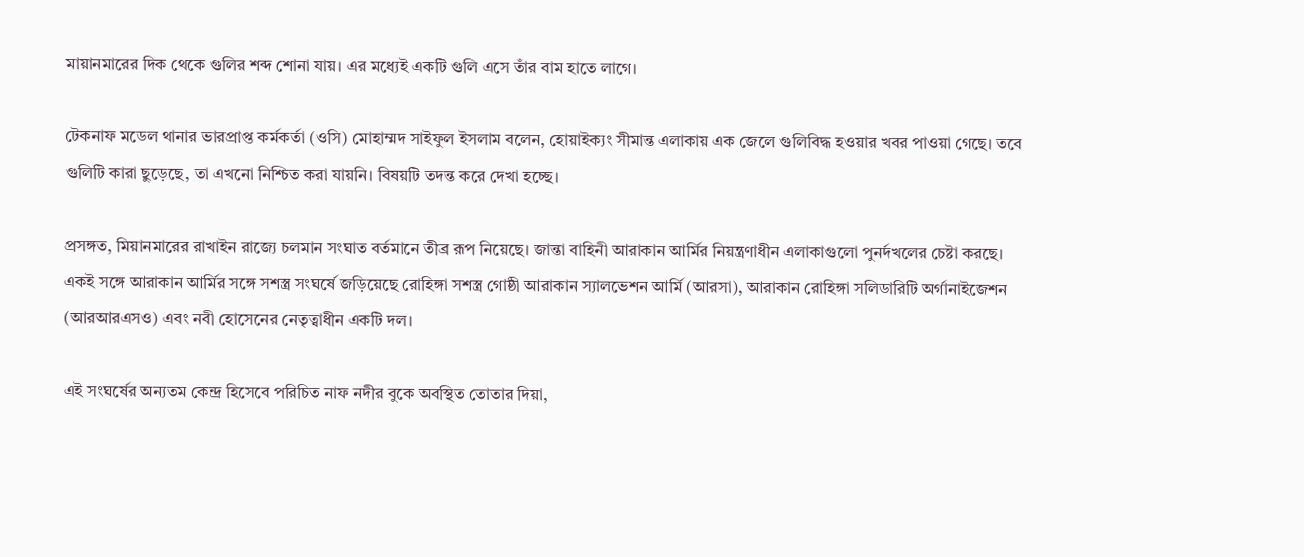মায়ানমারের দিক থেকে গুলির শব্দ শোনা যায়। এর মধ্যেই একটি গুলি এসে তাঁর বাম হাতে লাগে।

টেকনাফ মডেল থানার ভারপ্রাপ্ত কর্মকর্তা (ওসি) মোহাম্মদ সাইফুল ইসলাম বলেন, হোয়াইক্যং সীমান্ত এলাকায় এক জেলে গুলিবিদ্ধ হওয়ার খবর পাওয়া গেছে। তবে গুলিটি কারা ছুড়েছে, তা এখনো নিশ্চিত করা যায়নি। বিষয়টি তদন্ত করে দেখা হচ্ছে।

প্রসঙ্গত, মিয়ানমারের রাখাইন রাজ্যে চলমান সংঘাত বর্তমানে তীব্র রূপ নিয়েছে। জান্তা বাহিনী আরাকান আর্মির নিয়ন্ত্রণাধীন এলাকাগুলো পুনর্দখলের চেষ্টা করছে। একই সঙ্গে আরাকান আর্মির সঙ্গে সশস্ত্র সংঘর্ষে জড়িয়েছে রোহিঙ্গা সশস্ত্র গোষ্ঠী আরাকান স্যালভেশন আর্মি (আরসা), আরাকান রোহিঙ্গা সলিডারিটি অর্গানাইজেশন (আরআরএসও) এবং নবী হোসেনের নেতৃত্বাধীন একটি দল।

এই সংঘর্ষের অন্যতম কেন্দ্র হিসেবে পরিচিত নাফ নদীর বুকে অবস্থিত তোতার দিয়া,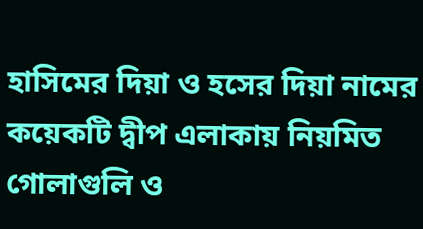হাসিমের দিয়া ও হসের দিয়া নামের কয়েকটি দ্বীপ এলাকায় নিয়মিত গোলাগুলি ও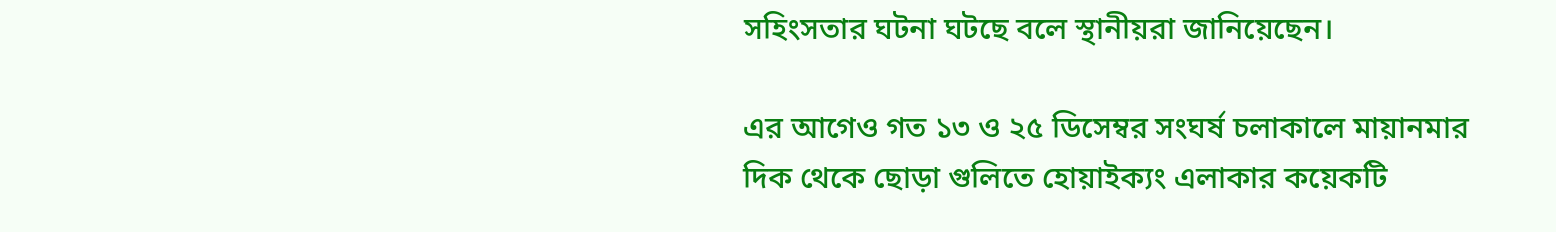সহিংসতার ঘটনা ঘটছে বলে স্থানীয়রা জানিয়েছেন।

এর আগেও গত ১৩ ও ২৫ ডিসেম্বর সংঘর্ষ চলাকালে মায়ানমার দিক থেকে ছোড়া গুলিতে হোয়াইক্যং এলাকার কয়েকটি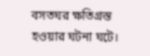বসতঘর ক্ষতিগ্রস্ত হওয়ার ঘটনা ঘটে।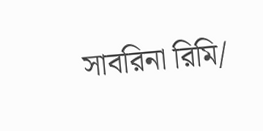সাবরিনা রিমি/